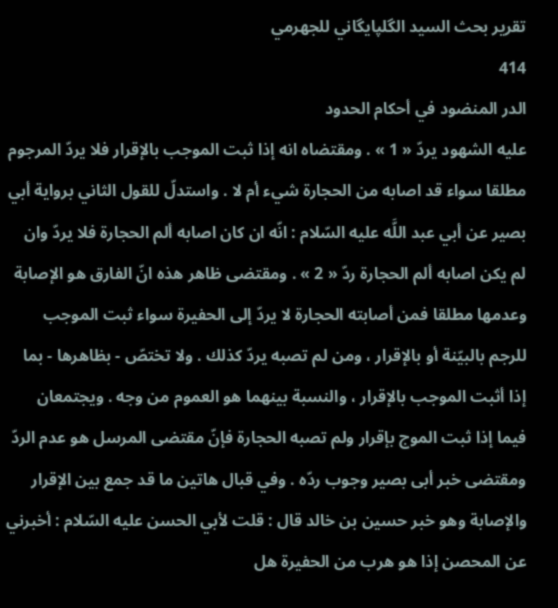تقرير بحث السيد الگلپايگاني للجهرمي
414
الدر المنضود في أحكام الحدود
عليه الشهود يردّ « 1 » . ومقتضاه انه إذا ثبت الموجب بالإقرار فلا يردّ المرجوم مطلقا سواء قد اصابه من الحجارة شيء أم لا . واستدلّ للقول الثاني برواية أبي بصير عن أبي عبد اللَّه عليه السّلام : انّه ان كان اصابه ألم الحجارة فلا يردّ وان لم يكن اصابه ألم الحجارة ردّ « 2 » . ومقتضى ظاهر هذه انّ الفارق هو الإصابة وعدمها مطلقا فمن أصابته الحجارة لا يردّ إلى الحفيرة سواء ثبت الموجب للرجم بالبيّنة أو بالإقرار ، ومن لم تصبه يردّ كذلك . ولا تختصّ - بظاهرها - بما إذا أثبت الموجب بالإقرار ، والنسبة بينهما هو العموم من وجه . ويجتمعان فيما إذا ثبت الموج بإقرار ولم تصبه الحجارة فإنّ مقتضى المرسل هو عدم الردّ ومقتضى خبر أبى بصير وجوب ردّه . وفي قبال هاتين ما قد جمع بين الإقرار والإصابة وهو خبر حسين بن خالد قال : قلت لأبي الحسن عليه السّلام : أخبرني عن المحصن إذا هو هرب من الحفيرة هل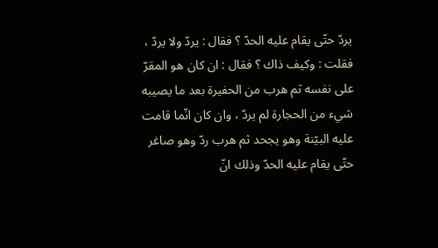يردّ حتّى يقام عليه الحدّ ؟ فقال : يردّ ولا يردّ ، فقلت : وكيف ذاك ؟ فقال : ان كان هو المقرّ على نفسه ثم هرب من الحفيرة بعد ما يصيبه شيء من الحجارة لم يردّ ، وان كان انّما قامت عليه البيّنة وهو يجحد ثم هرب ردّ وهو صاغر حتّى يقام عليه الحدّ وذلك انّ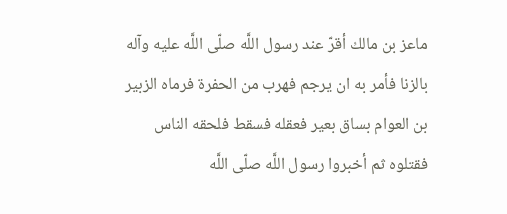ماعز بن مالك أقرّ عند رسول اللَّه صلّى اللَّه عليه وآله بالزنا فأمر به ان يرجم فهرب من الحفرة فرماه الزبير بن العوام بساق بعير فعقله فسقط فلحقه الناس فقتلوه ثم أخبروا رسول اللَّه صلّى اللَّه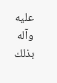عليه وآله بذلك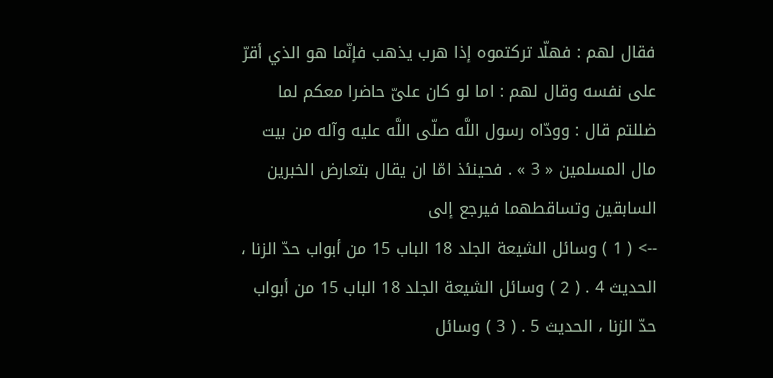فقال لهم : فهلّا تركتموه إذا هرب يذهب فإنّما هو الذي أقرّ على نفسه وقال لهم : اما لو كان علىّ حاضرا معكم لما ضللتم قال : وودّاه رسول اللَّه صلّى اللَّه عليه وآله من بيت مال المسلمين « 3 » . فحينئذ امّا ان يقال بتعارض الخبرين السابقين وتساقطهما فيرجع إلى
--> ( 1 ) وسائل الشيعة الجلد 18 الباب 15 من أبواب حدّ الزنا ، الحديث 4 . ( 2 ) وسائل الشيعة الجلد 18 الباب 15 من أبواب حدّ الزنا ، الحديث 5 . ( 3 ) وسائل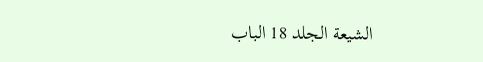الشيعة الجلد 18 الباب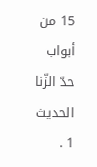15 من أبواب حدّ الزّنا الحديث 1 .